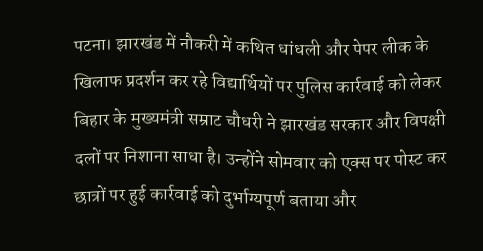पटना। झारखंड में नौकरी में कथित धांधली और पेपर लीक के खिलाफ प्रदर्शन कर रहे विद्यार्थियों पर पुलिस कार्रवाई को लेकर बिहार के मुख्यमंत्री सम्राट चौधरी ने झारखंड सरकार और विपक्षी दलों पर निशाना साधा है। उन्होंने सोमवार को एक्स पर पोस्ट कर छात्रों पर हुई कार्रवाई को दुर्भाग्यपूर्ण बताया और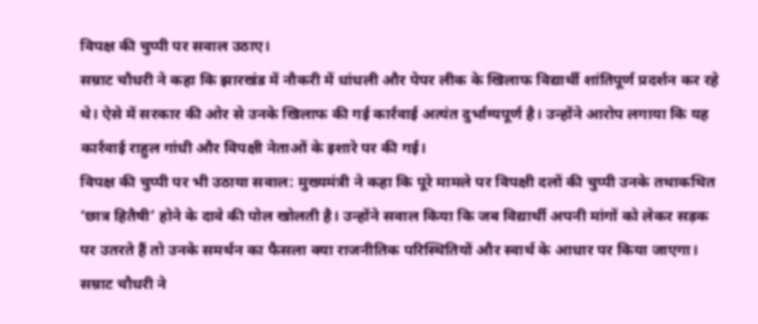विपक्ष की चुप्पी पर सवाल उठाए।
सम्राट चौधरी ने कहा कि झारखंड में नौकरी में धांधली और पेपर लीक के खिलाफ विद्यार्थी शांतिपूर्ण प्रदर्शन कर रहे थे। ऐसे में सरकार की ओर से उनके खिलाफ की गई कार्रवाई अत्यंत दुर्भाग्यपूर्ण है। उन्होंने आरोप लगाया कि यह कार्रवाई राहुल गांधी और विपक्षी नेताओं के इशारे पर की गई।
विपक्ष की चुप्पी पर भी उठाया सवाल: मुख्यमंत्री ने कहा कि पूरे मामले पर विपक्षी दलों की चुप्पी उनके तथाकथित ‘छात्र हितैषी’ होने के दावे की पोल खोलती है। उन्होंने सवाल किया कि जब विद्यार्थी अपनी मांगों को लेकर सड़क पर उतरते हैं तो उनके समर्थन का फैसला क्या राजनीतिक परिस्थितियों और स्वार्थ के आधार पर किया जाएगा। सम्राट चौधरी ने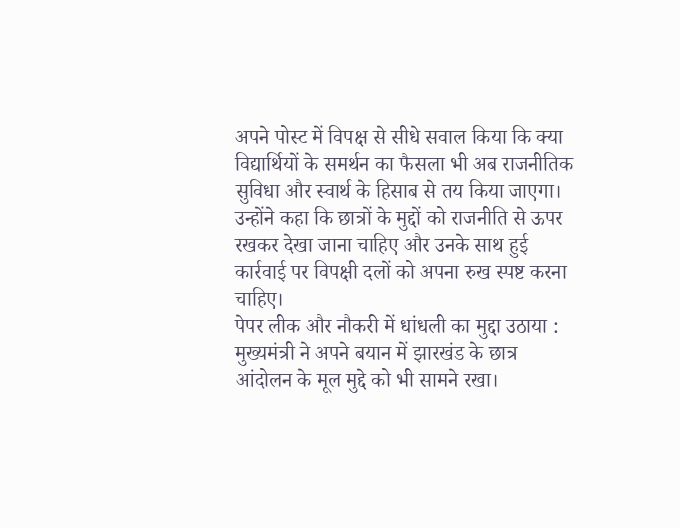अपने पोस्ट में विपक्ष से सीधे सवाल किया कि क्या विद्यार्थियों के समर्थन का फैसला भी अब राजनीतिक सुविधा और स्वार्थ के हिसाब से तय किया जाएगा। उन्होंने कहा कि छात्रों के मुद्दों को राजनीति से ऊपर रखकर देखा जाना चाहिए और उनके साथ हुई कार्रवाई पर विपक्षी दलों को अपना रुख स्पष्ट करना चाहिए।
पेपर लीक और नौकरी में धांधली का मुद्दा उठाया : मुख्यमंत्री ने अपने बयान में झारखंड के छात्र आंदोलन के मूल मुद्दे को भी सामने रखा।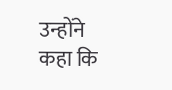उन्होंने कहा कि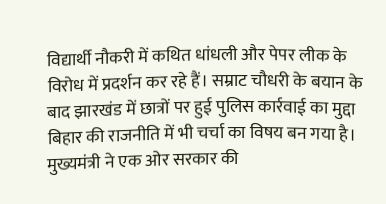विद्यार्थी नौकरी में कथित धांधली और पेपर लीक के विरोध में प्रदर्शन कर रहे हैं। सम्राट चौधरी के बयान के बाद झारखंड में छात्रों पर हुई पुलिस कार्रवाई का मुद्दा बिहार की राजनीति में भी चर्चा का विषय बन गया है।
मुख्यमंत्री ने एक ओर सरकार की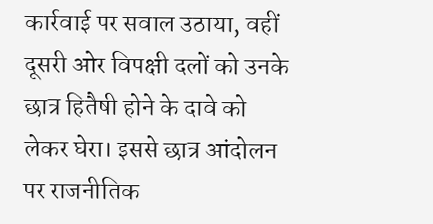कार्रवाई पर सवाल उठाया, वहीं दूसरी ओर विपक्षी दलों को उनके छात्र हितैषी होने के दावे को लेकर घेरा। इससे छात्र आंदोलन पर राजनीतिक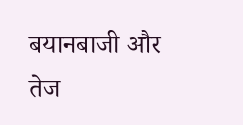बयानबाजी और तेज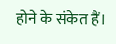होने के संकेत हैं।